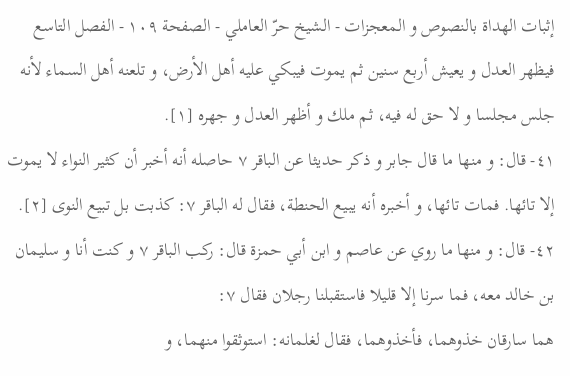إثبات الهداة بالنصوص و المعجزات - الشيخ حرّ العاملي - الصفحة ١٠٩ - الفصل التاسع
فيظهر العدل و يعيش أربع سنين ثم يموت فيبكي عليه أهل الأرض، و تلعنه أهل السماء لأنه جلس مجلسا و لا حق له فيه، ثم ملك و أظهر العدل و جهره [١].
٤١- قال: و منها ما قال جابر و ذكر حديثا عن الباقر ٧ حاصله أنه أخبر أن كثير النواء لا يموت إلا تائها. فمات تائها، و أخبره أنه يبيع الحنطة، فقال له الباقر ٧: كذبت بل تبيع النوى [٢].
٤٢- قال: و منها ما روي عن عاصم و ابن أبي حمزة قال: ركب الباقر ٧ و كنت أنا و سليمان بن خالد معه، فما سرنا إلا قليلا فاستقبلنا رجلان فقال ٧:
هما سارقان خذوهما، فأخذوهما، فقال لغلمانه: استوثقوا منهما، و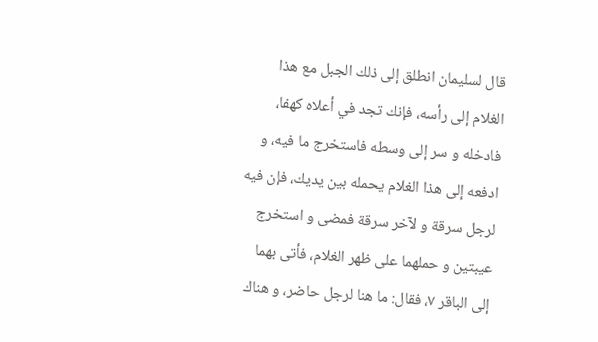قال لسليمان انطلق إلى ذلك الجبل مع هذا الغلام إلى رأسه، فإنك تجد في أعلاه كهفا، فادخله و سر إلى وسطه فاستخرج ما فيه، و ادفعه إلى هذا الغلام يحمله بين يديك، فإن فيه لرجل سرقة و لآخر سرقة فمضى و استخرج عيبتين و حملهما على ظهر الغلام، فأتى بهما إلى الباقر ٧، فقال: ما هنا لرجل حاضر، و هناك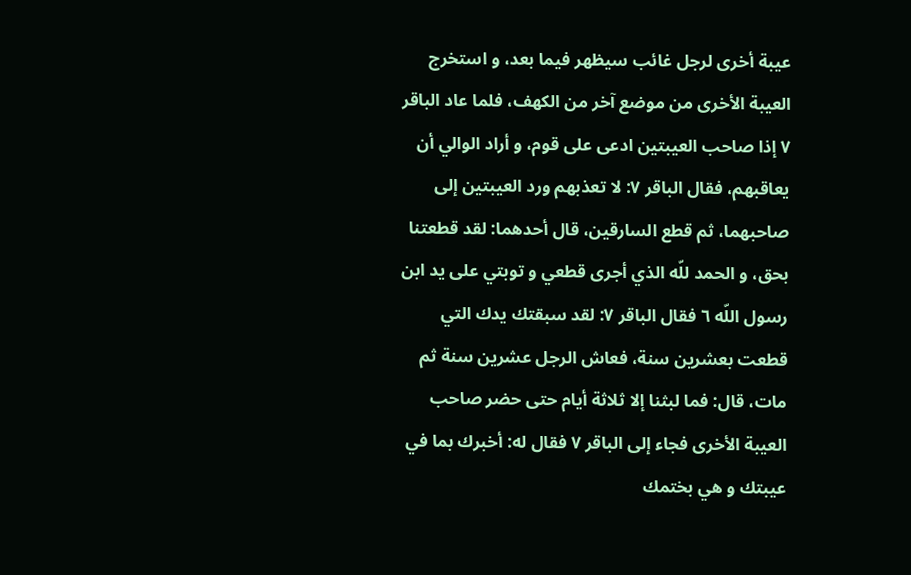عيبة أخرى لرجل غائب سيظهر فيما بعد، و استخرج العيبة الأخرى من موضع آخر من الكهف، فلما عاد الباقر ٧ إذا صاحب العيبتين ادعى على قوم، و أراد الوالي أن يعاقبهم، فقال الباقر ٧: لا تعذبهم ورد العيبتين إلى صاحبهما، ثم قطع السارقين، قال أحدهما: لقد قطعتنا بحق، و الحمد للّه الذي أجرى قطعي و توبتي على يد ابن رسول اللّه ٦ فقال الباقر ٧: لقد سبقتك يدك التي قطعت بعشرين سنة، فعاش الرجل عشرين سنة ثم مات، قال: فما لبثنا إلا ثلاثة أيام حتى حضر صاحب العيبة الأخرى فجاء إلى الباقر ٧ فقال له: أخبرك بما في عيبتك و هي بختمك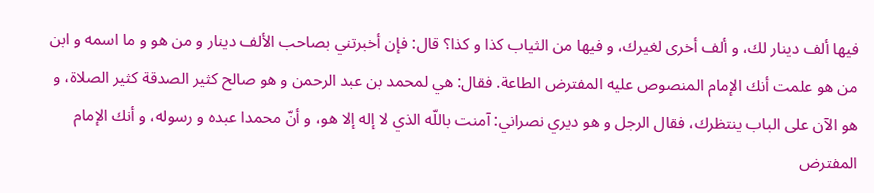فيها ألف دينار لك، و ألف أخرى لغيرك، و فيها من الثياب كذا و كذا؟ قال: فإن أخبرتني بصاحب الألف دينار و من هو و ما اسمه و ابن من هو علمت أنك الإمام المنصوص عليه المفترض الطاعة. فقال: هي لمحمد بن عبد الرحمن و هو صالح كثير الصدقة كثير الصلاة، و هو الآن على الباب ينتظرك، فقال الرجل و هو ديري نصراني: آمنت باللّه الذي لا إله إلا هو، و أنّ محمدا عبده و رسوله، و أنك الإمام المفترض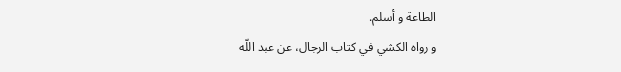الطاعة و أسلم.
و رواه الكشي في كتاب الرجال، عن عبد اللّه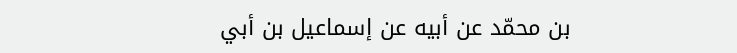بن محمّد عن أبيه عن إسماعيل بن أبي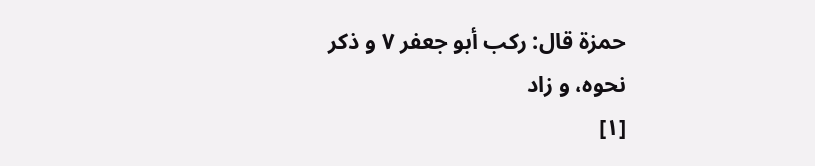حمزة قال: ركب أبو جعفر ٧ و ذكر نحوه، و زاد
[١]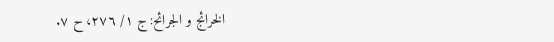الخرائج و الجرائح: ج ١/ ٢٧٦، ح ٧.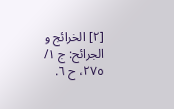[٢] الخرائج و الجرائح: ج ١/ ٢٧٥، ح ٦.